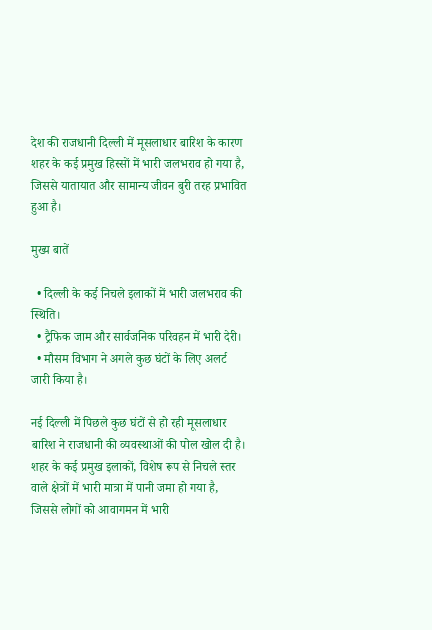देश की राजधानी दिल्ली में मूसलाधार बारिश के कारण शहर के कई प्रमुख हिस्सों में भारी जलभराव हो गया है, जिससे यातायात और सामान्य जीवन बुरी तरह प्रभावित हुआ है।

मुख्य बातें

  • दिल्ली के कई निचले इलाकों में भारी जलभराव की स्थिति।
  • ट्रैफिक जाम और सार्वजनिक परिवहन में भारी देरी।
  • मौसम विभाग ने अगले कुछ घंटों के लिए अलर्ट जारी किया है।

नई दिल्ली में पिछले कुछ घंटों से हो रही मूसलाधार बारिश ने राजधानी की व्यवस्थाओं की पोल खोल दी है। शहर के कई प्रमुख इलाकों, विशेष रूप से निचले स्तर वाले क्षेत्रों में भारी मात्रा में पानी जमा हो गया है, जिससे लोगों को आवागमन में भारी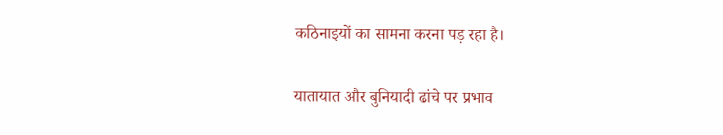कठिनाइयों का सामना करना पड़ रहा है।

यातायात और बुनियादी ढांचे पर प्रभाव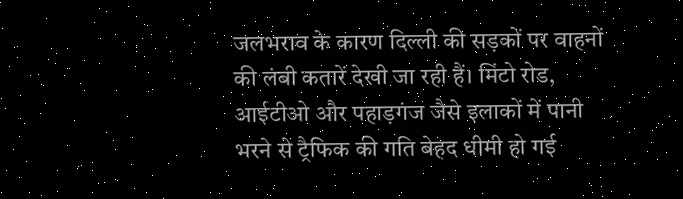जलभराव के कारण दिल्ली की सड़कों पर वाहनों की लंबी कतारें देखी जा रही हैं। मिंटो रोड, आईटीओ और पहाड़गंज जैसे इलाकों में पानी भरने से ट्रैफिक की गति बेहद धीमी हो गई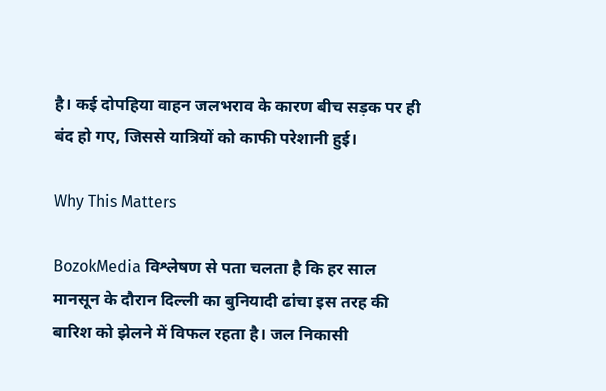है। कई दोपहिया वाहन जलभराव के कारण बीच सड़क पर ही बंद हो गए, जिससे यात्रियों को काफी परेशानी हुई।

Why This Matters

BozokMedia विश्लेषण से पता चलता है कि हर साल मानसून के दौरान दिल्ली का बुनियादी ढांचा इस तरह की बारिश को झेलने में विफल रहता है। जल निकासी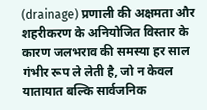(drainage) प्रणाली की अक्षमता और शहरीकरण के अनियोजित विस्तार के कारण जलभराव की समस्या हर साल गंभीर रूप ले लेती है, जो न केवल यातायात बल्कि सार्वजनिक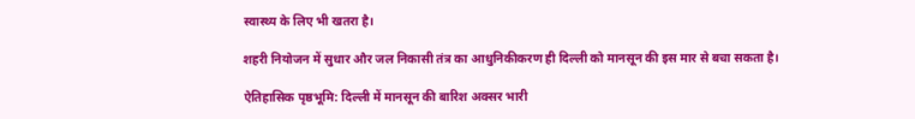स्वास्थ्य के लिए भी खतरा है।

शहरी नियोजन में सुधार और जल निकासी तंत्र का आधुनिकीकरण ही दिल्ली को मानसून की इस मार से बचा सकता है।

ऐतिहासिक पृष्ठभूमि: दिल्ली में मानसून की बारिश अक्सर भारी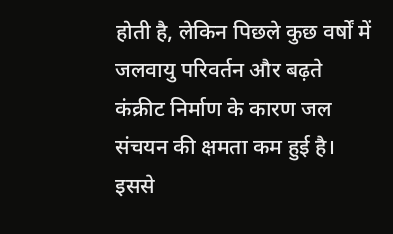होती है, लेकिन पिछले कुछ वर्षों में जलवायु परिवर्तन और बढ़ते कंक्रीट निर्माण के कारण जल संचयन की क्षमता कम हुई है। इससे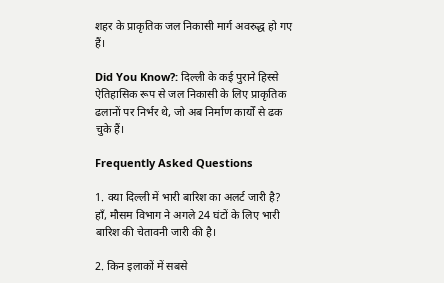शहर के प्राकृतिक जल निकासी मार्ग अवरुद्ध हो गए हैं।

Did You Know?: दिल्ली के कई पुराने हिस्से ऐतिहासिक रूप से जल निकासी के लिए प्राकृतिक ढलानों पर निर्भर थे, जो अब निर्माण कार्यों से ढक चुके हैं।

Frequently Asked Questions

1. क्या दिल्ली में भारी बारिश का अलर्ट जारी है?
हाँ, मौसम विभाग ने अगले 24 घंटों के लिए भारी बारिश की चेतावनी जारी की है।

2. किन इलाकों में सबसे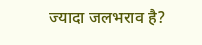ज्यादा जलभराव है?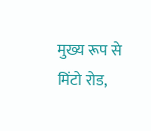मुख्य रूप से मिंटो रोड,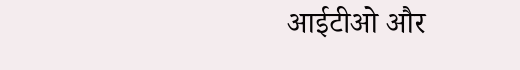आईटीओ और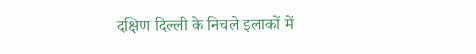दक्षिण दिल्ली के निचले इलाकों में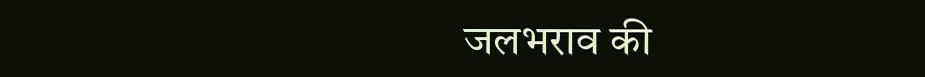जलभराव की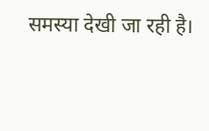समस्या देखी जा रही है।